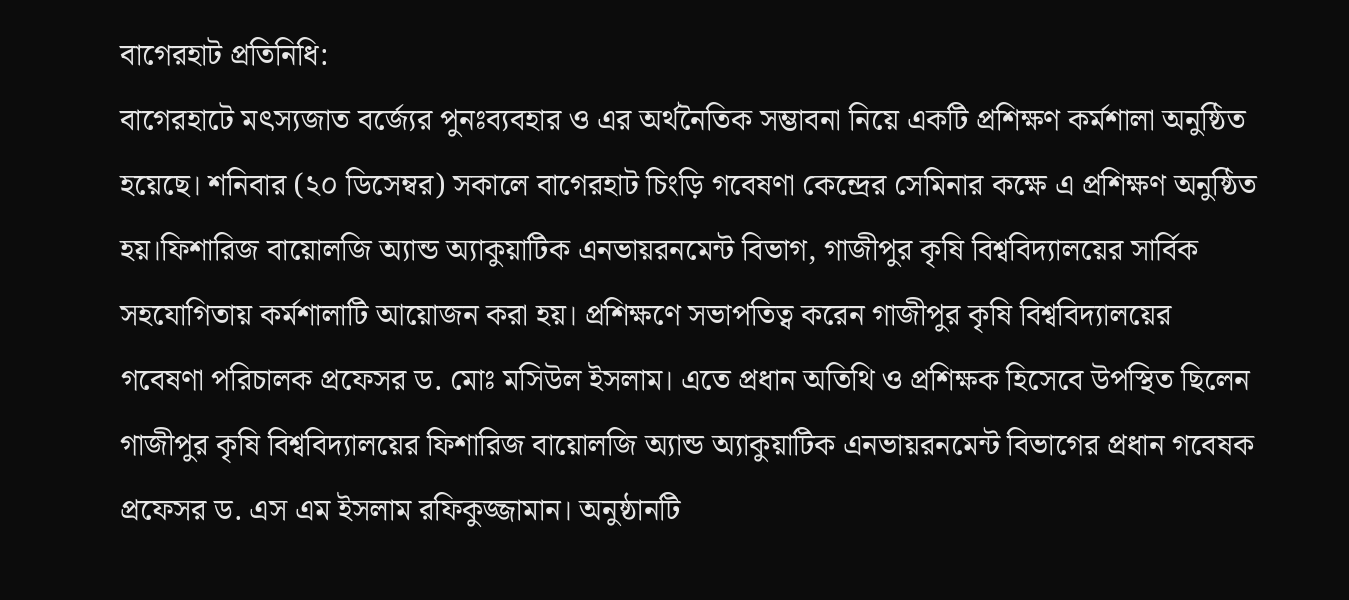বাগেরহাট প্রতিনিধি:
বাগেরহাটে মৎস্যজাত বর্জ্যের পুনঃব্যবহার ও এর অর্থনৈতিক সম্ভাবনা নিয়ে একটি প্রশিক্ষণ কর্মশালা অনুষ্ঠিত হয়েছে। শনিবার (২০ ডিসেম্বর) সকালে বাগেরহাট চিংড়ি গবেষণা কেন্দ্রের সেমিনার কক্ষে এ প্রশিক্ষণ অনুষ্ঠিত হয়।ফিশারিজ বায়োলজি অ্যান্ড অ্যাকুয়াটিক এনভায়রনমেন্ট বিভাগ, গাজীপুর কৃষি বিশ্ববিদ্যালয়ের সার্বিক সহযোগিতায় কর্মশালাটি আয়োজন করা হয়। প্রশিক্ষণে সভাপতিত্ব করেন গাজীপুর কৃষি বিশ্ববিদ্যালয়ের গবেষণা পরিচালক প্রফেসর ড. মোঃ মসিউল ইসলাম। এতে প্রধান অতিথি ও প্রশিক্ষক হিসেবে উপস্থিত ছিলেন গাজীপুর কৃষি বিশ্ববিদ্যালয়ের ফিশারিজ বায়োলজি অ্যান্ড অ্যাকুয়াটিক এনভায়রনমেন্ট বিভাগের প্রধান গবেষক প্রফেসর ড. এস এম ইসলাম রফিকুজ্জামান। অনুষ্ঠানটি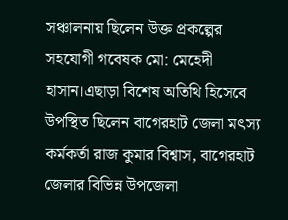সঞ্চালনায় ছিলেন উক্ত প্রকল্পের সহযোগী গবেষক মো: মেহেদী হাসান।এছাড়া বিশেষ অতিথি হিসেবে উপস্থিত ছিলেন বাগেরহাট জেলা মৎস্য কর্মকর্তা রাজ কুমার বিশ্বাস, বাগেরহাট জেলার বিভিন্ন উপজেলা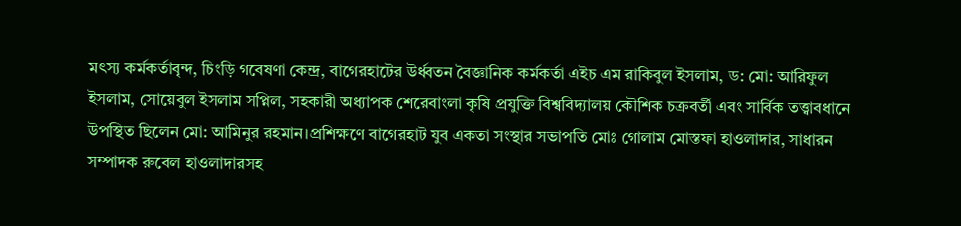মৎস্য কর্মকর্তাবৃন্দ, চিংড়ি গবেষণা কেন্দ্র, বাগেরহাটের উর্ধ্বতন বৈজ্ঞানিক কর্মকর্তা এইচ এম রাকিবুল ইসলাম, ড: মো: আরিফুল ইসলাম, সোয়েবুল ইসলাম সপ্নিল, সহকারী অধ্যাপক শেরেবাংলা কৃষি প্রযুক্তি বিশ্ববিদ্যালয় কৌশিক চক্রবর্তী এবং সার্বিক তত্ত্বাবধানে উপস্থিত ছিলেন মো: আমিনুর রহমান।প্রশিক্ষণে বাগেরহাট যুব একতা সংস্থার সভাপতি মোঃ গোলাম মোস্তফা হাওলাদার, সাধারন সম্পাদক রুবেল হাওলাদারসহ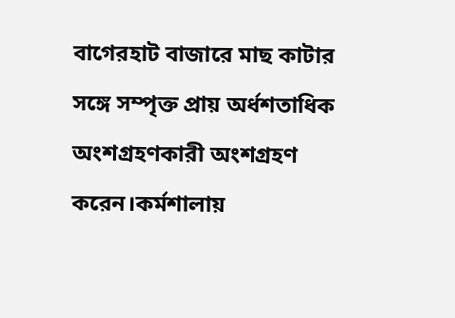বাগেরহাট বাজারে মাছ কাটার সঙ্গে সম্পৃক্ত প্রায় অর্ধশতাধিক অংশগ্রহণকারী অংশগ্রহণ করেন।কর্মশালায়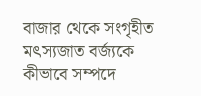বাজার থেকে সংগৃহীত মৎস্যজাত বর্জ্যকে কীভাবে সম্পদে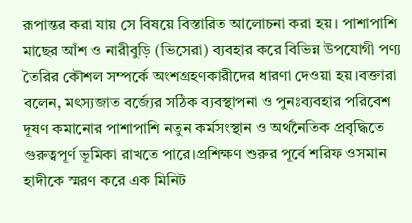রূপান্তর করা যায় সে বিষয়ে বিস্তারিত আলোচনা করা হয়। পাশাপাশি মাছের আঁশ ও নারীবুড়ি (ভিসেরা) ব্যবহার করে বিভিন্ন উপযোগী পণ্য তৈরির কৌশল সম্পর্কে অংশগ্রহণকারীদের ধারণা দেওয়া হয়।বক্তারা বলেন, মৎস্যজাত বর্জ্যের সঠিক ব্যবস্থাপনা ও পুনঃব্যবহার পরিবেশ দূষণ কমানোর পাশাপাশি নতুন কর্মসংস্থান ও অর্থনৈতিক প্রবৃদ্ধিতে গুরুত্বপূর্ণ ভূমিকা রাখতে পারে।প্রশিক্ষণ শুরুর পূর্বে শরিফ ওসমান হাদীকে স্মরণ করে এক মিনিট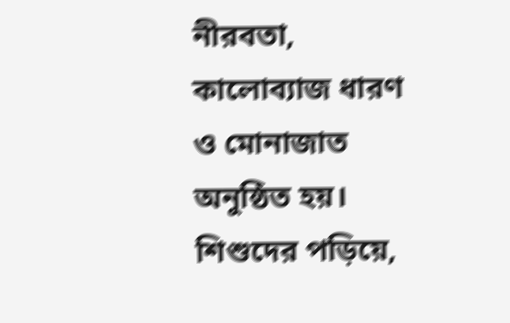নীরবতা, কালোব্যাজ ধারণ ও মোনাজাত অনুষ্ঠিত হয়।
শিশুদের পড়িয়ে,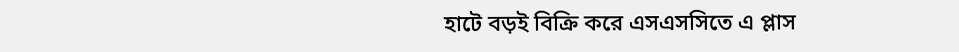হাটে বড়ই বিক্রি করে এসএসসিতে এ প্লাস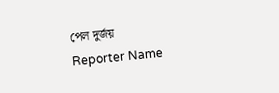পেল দুর্জয়
Reporter Name